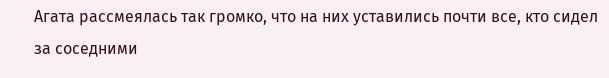Агата рассмеялась так громко, что на них уставились почти все, кто сидел за соседними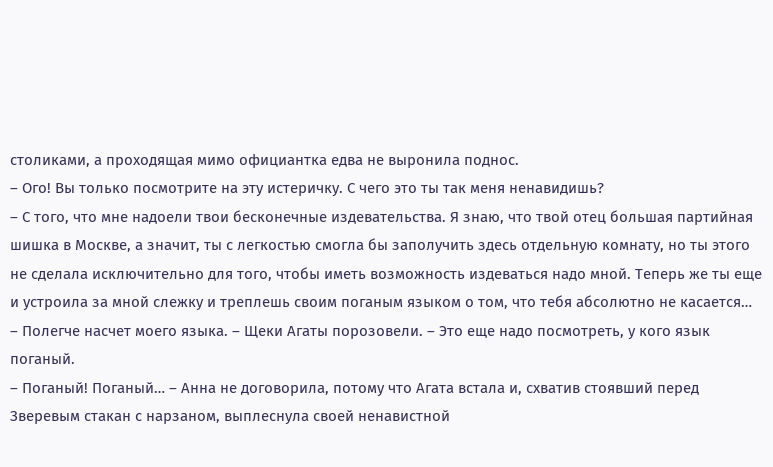столиками, а проходящая мимо официантка едва не выронила поднос.
– Ого! Вы только посмотрите на эту истеричку. С чего это ты так меня ненавидишь?
– С того, что мне надоели твои бесконечные издевательства. Я знаю, что твой отец большая партийная шишка в Москве, а значит, ты с легкостью смогла бы заполучить здесь отдельную комнату, но ты этого не сделала исключительно для того, чтобы иметь возможность издеваться надо мной. Теперь же ты еще и устроила за мной слежку и треплешь своим поганым языком о том, что тебя абсолютно не касается…
– Полегче насчет моего языка. – Щеки Агаты порозовели. – Это еще надо посмотреть, у кого язык поганый.
– Поганый! Поганый… – Анна не договорила, потому что Агата встала и, схватив стоявший перед Зверевым стакан с нарзаном, выплеснула своей ненавистной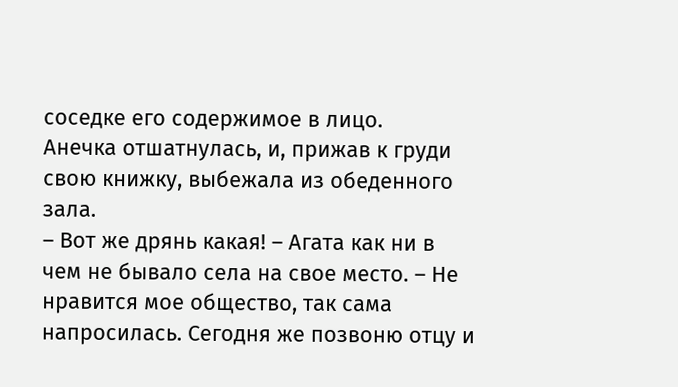соседке его содержимое в лицо.
Анечка отшатнулась, и, прижав к груди свою книжку, выбежала из обеденного зала.
– Вот же дрянь какая! – Агата как ни в чем не бывало села на свое место. – Не нравится мое общество, так сама напросилась. Сегодня же позвоню отцу и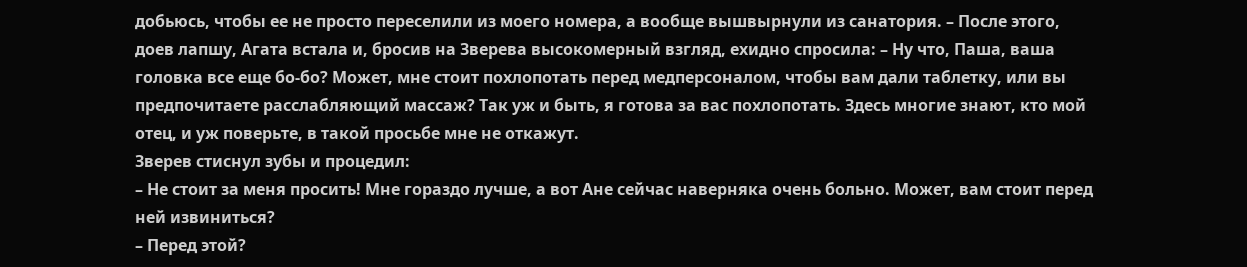добьюсь, чтобы ее не просто переселили из моего номера, а вообще вышвырнули из санатория. – После этого, доев лапшу, Агата встала и, бросив на Зверева высокомерный взгляд, ехидно спросила: – Ну что, Паша, ваша головка все еще бо-бо? Может, мне стоит похлопотать перед медперсоналом, чтобы вам дали таблетку, или вы предпочитаете расслабляющий массаж? Так уж и быть, я готова за вас похлопотать. Здесь многие знают, кто мой отец, и уж поверьте, в такой просьбе мне не откажут.
Зверев стиснул зубы и процедил:
– Не стоит за меня просить! Мне гораздо лучше, а вот Ане сейчас наверняка очень больно. Может, вам стоит перед ней извиниться?
– Перед этой?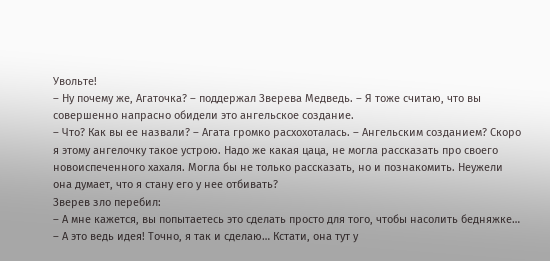Увольте!
– Ну почему же, Агаточка? – поддержал Зверева Медведь. – Я тоже считаю, что вы совершенно напрасно обидели это ангельское создание.
– Что? Как вы ее назвали? – Агата громко расхохоталась. – Ангельским созданием? Скоро я этому ангелочку такое устрою. Надо же какая цаца, не могла рассказать про своего новоиспеченного хахаля. Могла бы не только рассказать, но и познакомить. Неужели она думает, что я стану его у нее отбивать?
Зверев зло перебил:
– А мне кажется, вы попытаетесь это сделать просто для того, чтобы насолить бедняжке…
– А это ведь идея! Точно, я так и сделаю… Кстати, она тут у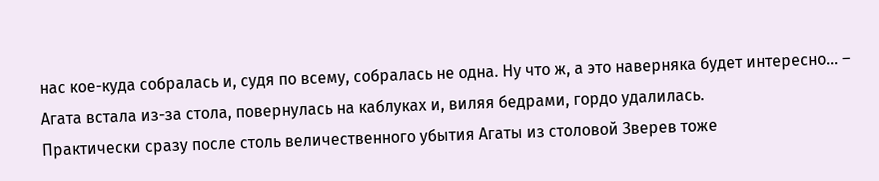нас кое-куда собралась и, судя по всему, собралась не одна. Ну что ж, а это наверняка будет интересно… – Агата встала из-за стола, повернулась на каблуках и, виляя бедрами, гордо удалилась.
Практически сразу после столь величественного убытия Агаты из столовой Зверев тоже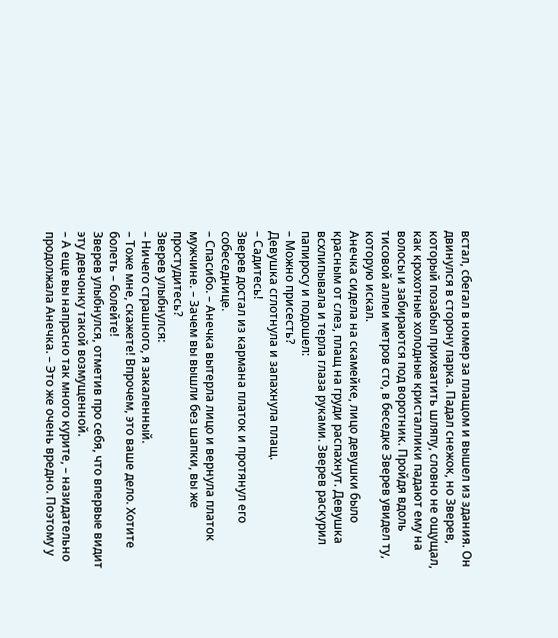встал, сбегал в номер за плащом и вышел из здания. Он двинулся в сторону парка. Падал снежок, но Зверев, который позабыл прихватить шляпу, словно не ощущал, как крохотные холодные кристаллики падают ему на волосы и забираются под воротник. Пройдя вдоль тисовой аллеи метров сто, в беседке Зверев увидел ту, которую искал.
Анечка сидела на скамейке, лицо девушки было красным от слез, плащ на груди распахнут. Девушка всхлипывала и терла глаза руками. Зверев раскурил папиросу и подошел:
– Можно присесть?
Девушка сглотнула и запахнула плащ.
– Садитесь!
Зверев достал из кармана платок и протянул его собеседнице.
– Спасибо. – Анечка вытерла лицо и вернула платок мужчине. – Зачем вы вышли без шапки, вы же простудитесь?
Зверев улыбнулся:
– Ничего страшного, я закаленный.
– Тоже мне, скажете! Впрочем, это ваше дело. Хотите болеть – болейте!
Зверев улыбнулся, отметив про себя, что впервые видит эту девчонку такой возмущенной.
– А еще вы напрасно так много курите, – назидательно продолжала Анечка. – Это же очень вредно. Поэтому у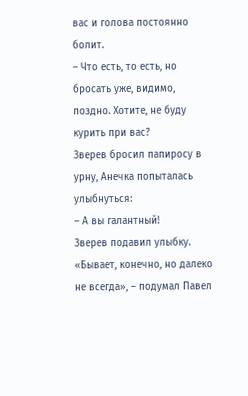вас и голова постоянно болит.
– Что есть, то есть, но бросать уже, видимо, поздно. Хотите, не буду курить при вас?
Зверев бросил папиросу в урну, Анечка попыталась улыбнуться:
– А вы галантный!
Зверев подавил улыбку. «Бывает, конечно, но далеко не всегда», – подумал Павел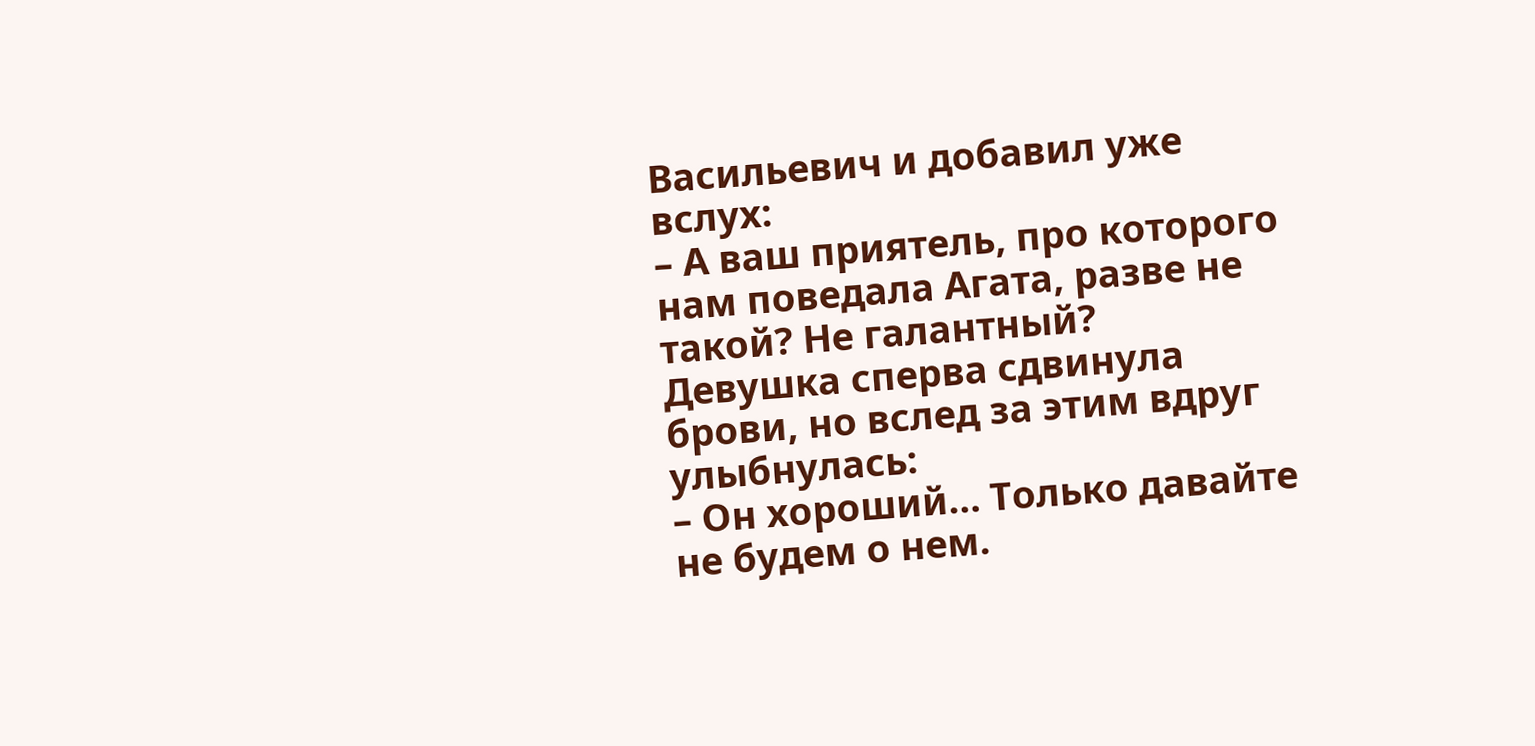Васильевич и добавил уже вслух:
– А ваш приятель, про которого нам поведала Агата, разве не такой? Не галантный?
Девушка сперва сдвинула брови, но вслед за этим вдруг улыбнулась:
– Он хороший… Только давайте не будем о нем.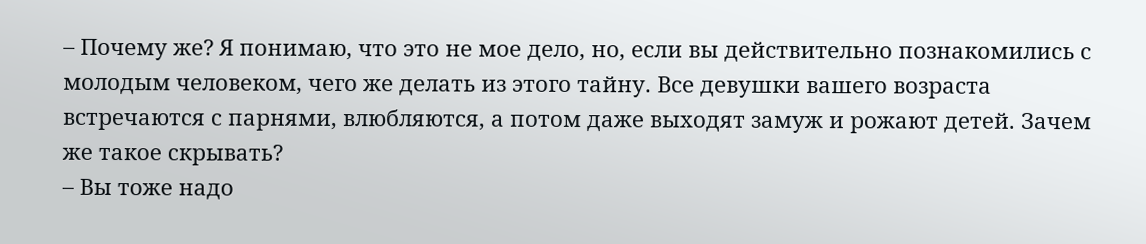– Почему же? Я понимаю, что это не мое дело, но, если вы действительно познакомились с молодым человеком, чего же делать из этого тайну. Все девушки вашего возраста встречаются с парнями, влюбляются, а потом даже выходят замуж и рожают детей. Зачем же такое скрывать?
– Вы тоже надо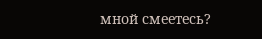мной смеетесь?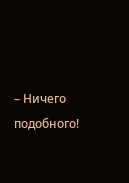– Ничего подобного!